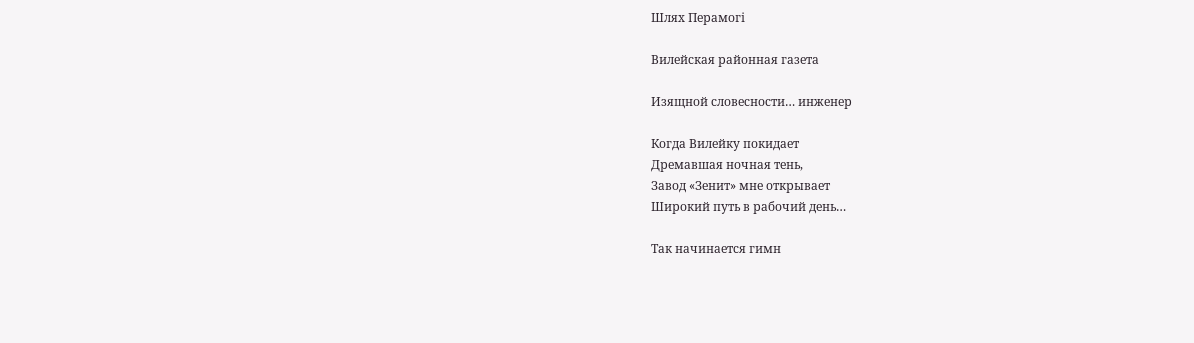Шлях Перамогі

Вилейская районная газета

Изящной словесности… инженер

Когда Вилейку покидает
Дремавшая ночная тень,
Завод «Зенит» мне открывает
Широкий путь в рабочий день…

Так начинается гимн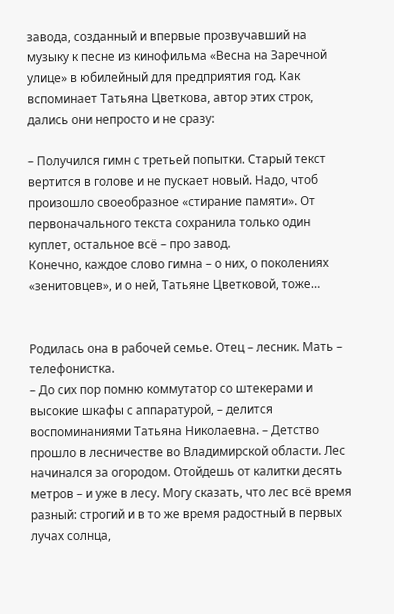завода, созданный и впервые прозвучавший на музыку к песне из кинофильма «Весна на Заречной улице» в юбилейный для предприятия год. Как вспоминает Татьяна Цветкова, автор этих строк, дались они непросто и не сразу:

– Получился гимн с третьей попытки. Старый текст вертится в голове и не пускает новый. Надо, чтоб произошло своеобразное «стирание памяти». От первоначального текста сохранила только один куплет, остальное всё – про завод.
Конечно, каждое слово гимна – о них, о поколениях «зенитовцев», и о ней, Татьяне Цветковой, тоже…


Родилась она в рабочей семье. Отец – лесник. Мать – телефонистка.
– До сих пор помню коммутатор со штекерами и высокие шкафы с аппаратурой, – делится воспоминаниями Татьяна Николаевна. – Детство прошло в лесничестве во Владимирской области. Лес начинался за огородом. Отойдешь от калитки десять метров – и уже в лесу. Могу сказать, что лес всё время разный: строгий и в то же время радостный в первых лучах солнца,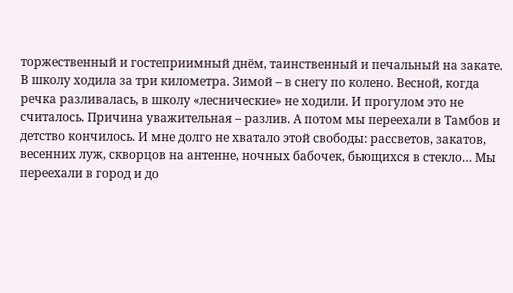торжественный и гостеприимный днём, таинственный и печальный на закате. В школу ходила за три километра. Зимой – в снегу по колено. Весной, когда речка разливалась, в школу «леснические» не ходили. И прогулом это не считалось. Причина уважительная – разлив. А потом мы переехали в Тамбов и детство кончилось. И мне долго не хватало этой свободы: рассветов, закатов, весенних луж, скворцов на антенне, ночных бабочек, бьющихся в стекло… Мы переехали в город и до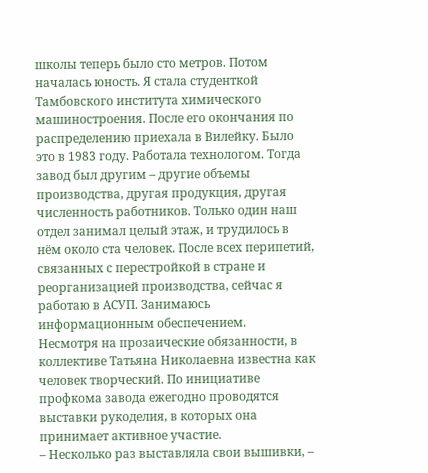школы теперь было сто метров. Потом началась юность. Я стала студенткой Тамбовского института химического машиностроения. После его окончания по распределению приехала в Вилейку. Было это в 1983 году. Работала технологом. Тогда завод был другим – другие объемы производства, другая продукция, другая численность работников. Только один наш отдел занимал целый этаж, и трудилось в нём около ста человек. После всех перипетий, связанных с перестройкой в стране и реорганизацией производства, сейчас я работаю в АСУП. Занимаюсь информационным обеспечением.
Несмотря на прозаические обязанности, в коллективе Татьяна Николаевна известна как человек творческий. По инициативе профкома завода ежегодно проводятся выставки рукоделия, в которых она принимает активное участие.
– Несколько раз выставляла свои вышивки, –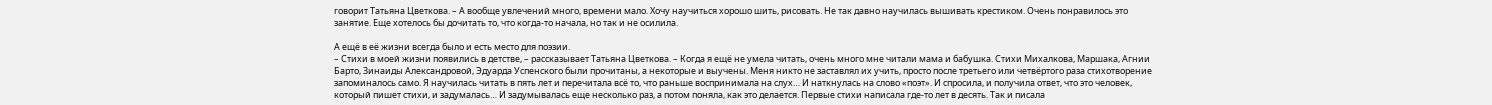говорит Татьяна Цветкова. – А вообще увлечений много, времени мало. Хочу научиться хорошо шить, рисовать. Не так давно научилась вышивать крестиком. Очень понравилось это занятие. Еще хотелось бы дочитать то, что когда-то начала, но так и не осилила.

А ещё в её жизни всегда было и есть место для поэзии.
– Стихи в моей жизни появились в детстве, – рассказывает Татьяна Цветкова. – Когда я ещё не умела читать, очень много мне читали мама и бабушка. Стихи Михалкова, Маршака, Агнии Барто, Зинаиды Александровой, Эдуарда Успенского были прочитаны, а некоторые и выучены. Меня никто не заставлял их учить, просто после третьего или четвёртого раза стихотворение запоминалось само. Я научилась читать в пять лет и перечитала всё то, что раньше воспринимала на слух… И наткнулась на слово «поэт». И спросила, и получила ответ, что это человек, который пишет стихи, и задумалась… И задумывалась еще несколько раз, а потом поняла, как это делается. Первые стихи написала где-то лет в десять. Так и писала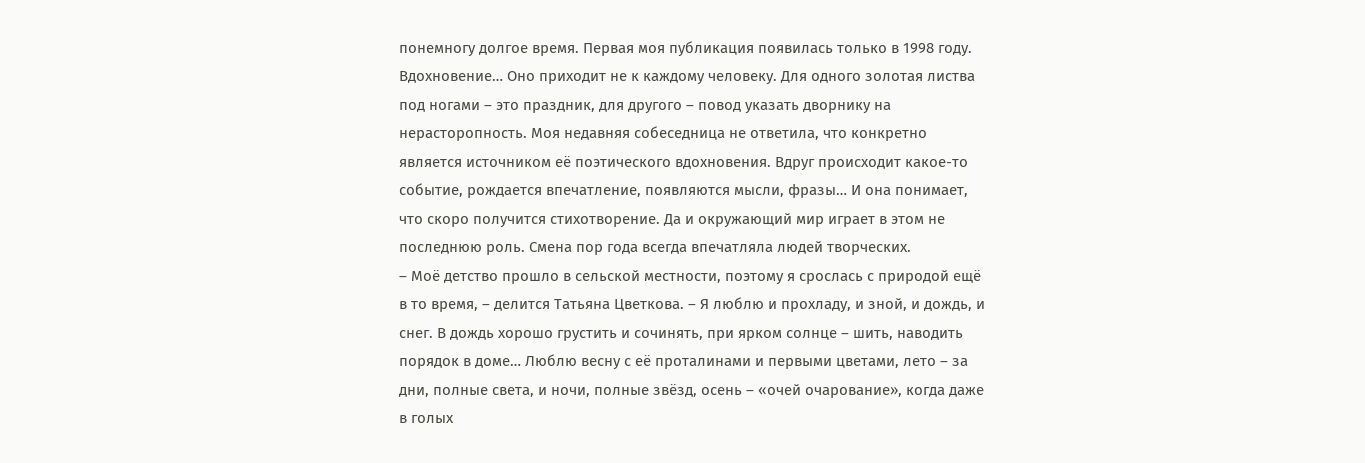понемногу долгое время. Первая моя публикация появилась только в 1998 году.
Вдохновение… Оно приходит не к каждому человеку. Для одного золотая листва под ногами – это праздник, для другого – повод указать дворнику на нерасторопность. Моя недавняя собеседница не ответила, что конкретно является источником её поэтического вдохновения. Вдруг происходит какое-то событие, рождается впечатление, появляются мысли, фразы… И она понимает, что скоро получится стихотворение. Да и окружающий мир играет в этом не последнюю роль. Смена пор года всегда впечатляла людей творческих.
– Моё детство прошло в сельской местности, поэтому я срослась с природой ещё в то время, – делится Татьяна Цветкова. – Я люблю и прохладу, и зной, и дождь, и снег. В дождь хорошо грустить и сочинять, при ярком солнце – шить, наводить порядок в доме… Люблю весну с её проталинами и первыми цветами, лето – за дни, полные света, и ночи, полные звёзд, осень – «очей очарование», когда даже в голых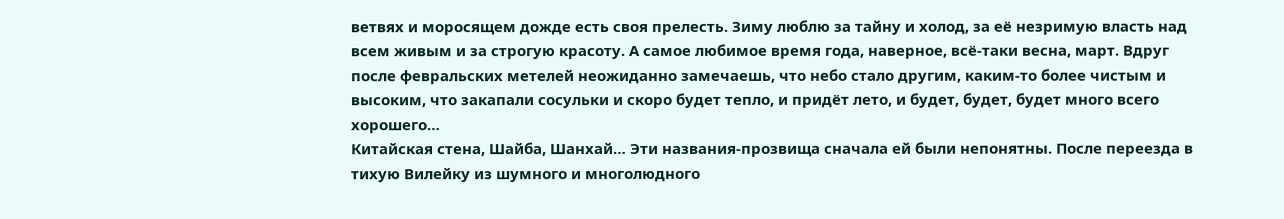ветвях и моросящем дожде есть своя прелесть. Зиму люблю за тайну и холод, за её незримую власть над всем живым и за строгую красоту. А самое любимое время года, наверное, всё-таки весна, март. Вдруг после февральских метелей неожиданно замечаешь, что небо стало другим, каким-то более чистым и высоким, что закапали сосульки и скоро будет тепло, и придёт лето, и будет, будет, будет много всего хорошего…
Китайская стена, Шайба, Шанхай… Эти названия-прозвища сначала ей были непонятны. После переезда в тихую Вилейку из шумного и многолюдного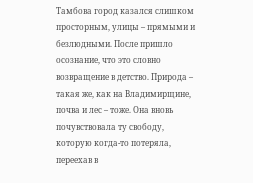Тамбова город казался слишком просторным, улицы – прямыми и безлюдными. После пришло осознание, что это словно возвращение в детство. Природа – такая же, как на Владимирщине, почва и лес – тоже. Она вновь почувствовала ту свободу, которую когда-то потеряла, переехав в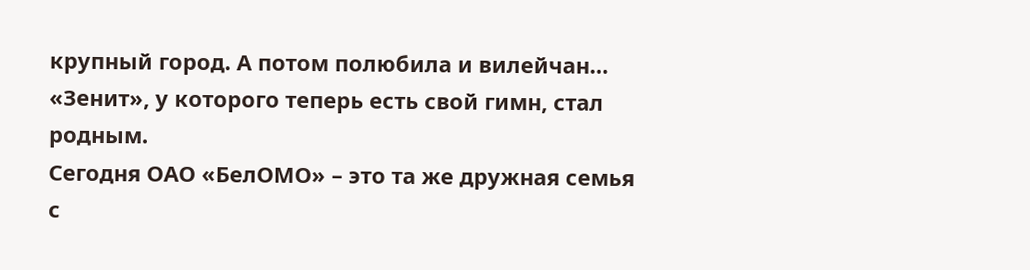крупный город. А потом полюбила и вилейчан… «Зенит», у которого теперь есть свой гимн, стал родным.
Сегодня ОАО «БелОМО» – это та же дружная семья с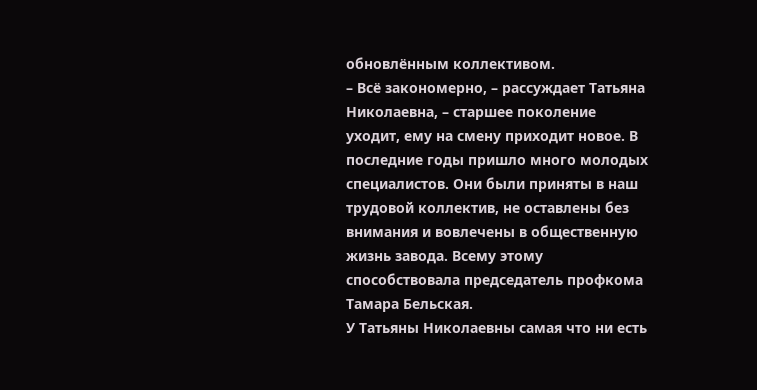обновлённым коллективом.
– Всё закономерно, – рассуждает Татьяна Николаевна, – старшее поколение уходит, ему на смену приходит новое. В последние годы пришло много молодых специалистов. Они были приняты в наш трудовой коллектив, не оставлены без внимания и вовлечены в общественную жизнь завода. Всему этому способствовала председатель профкома Тамара Бельская.
У Татьяны Николаевны самая что ни есть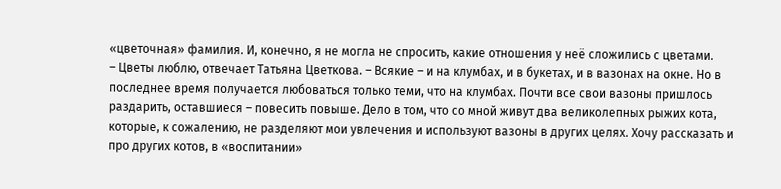«цветочная» фамилия. И, конечно, я не могла не спросить, какие отношения у неё сложились с цветами.
– Цветы люблю, отвечает Татьяна Цветкова. – Всякие – и на клумбах, и в букетах, и в вазонах на окне. Но в последнее время получается любоваться только теми, что на клумбах. Почти все свои вазоны пришлось раздарить, оставшиеся – повесить повыше. Дело в том, что со мной живут два великолепных рыжих кота, которые, к сожалению, не разделяют мои увлечения и используют вазоны в других целях. Хочу рассказать и про других котов, в «воспитании»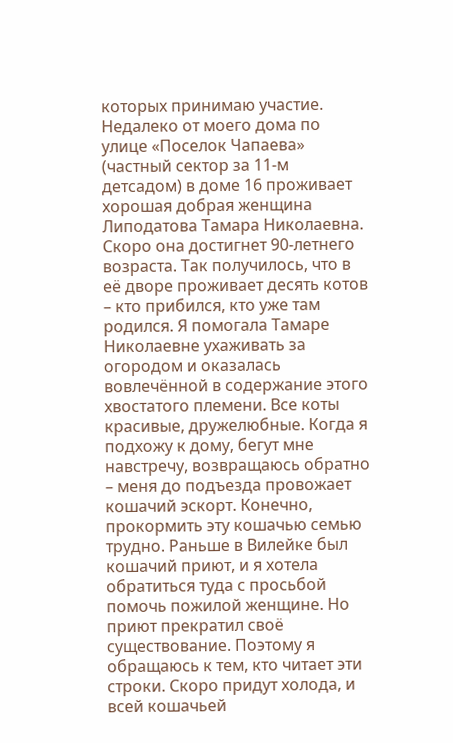которых принимаю участие. Недалеко от моего дома по улице «Поселок Чапаева» (частный сектор за 11-м детсадом) в доме 16 проживает хорошая добрая женщина Липодатова Тамара Николаевна. Скоро она достигнет 90-летнего возраста. Так получилось, что в её дворе проживает десять котов – кто прибился, кто уже там родился. Я помогала Тамаре Николаевне ухаживать за огородом и оказалась вовлечённой в содержание этого хвостатого племени. Все коты красивые, дружелюбные. Когда я подхожу к дому, бегут мне навстречу, возвращаюсь обратно – меня до подъезда провожает кошачий эскорт. Конечно, прокормить эту кошачью семью трудно. Раньше в Вилейке был кошачий приют, и я хотела обратиться туда с просьбой помочь пожилой женщине. Но приют прекратил своё существование. Поэтому я обращаюсь к тем, кто читает эти строки. Скоро придут холода, и всей кошачьей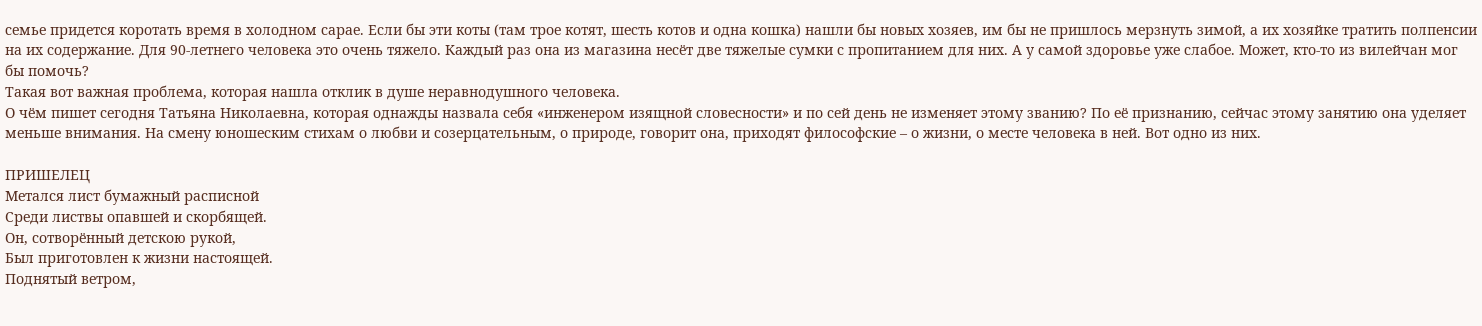семье придется коротать время в холодном сарае. Если бы эти коты (там трое котят, шесть котов и одна кошка) нашли бы новых хозяев, им бы не пришлось мерзнуть зимой, а их хозяйке тратить полпенсии на их содержание. Для 90-летнего человека это очень тяжело. Каждый раз она из магазина несёт две тяжелые сумки с пропитанием для них. А у самой здоровье уже слабое. Может, кто-то из вилейчан мог бы помочь?
Такая вот важная проблема, которая нашла отклик в душе неравнодушного человека.
О чём пишет сегодня Татьяна Николаевна, которая однажды назвала себя «инженером изящной словесности» и по сей день не изменяет этому званию? По её признанию, сейчас этому занятию она уделяет меньше внимания. На смену юношеским стихам о любви и созерцательным, о природе, говорит она, приходят философские – о жизни, о месте человека в ней. Вот одно из них.

ПРИШЕЛЕЦ
Метался лист бумажный расписной
Среди листвы опавшей и скорбящей.
Он, сотворённый детскою рукой,
Был приготовлен к жизни настоящей.
Поднятый ветром,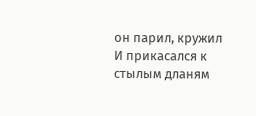он парил, кружил
И прикасался к стылым дланям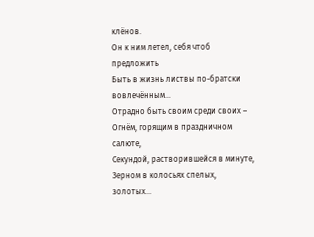клёнов.
Он к ним летел, себя чтоб предложить
Быть в жизнь листвы по-братски
вовлечённым…
Отрадно быть своим среди своих –
Огнём, горящим в праздничном салюте,
Секундой, растворившейся в минуте,
Зерном в колосьях спелых, золотых…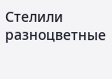Стелили разноцветные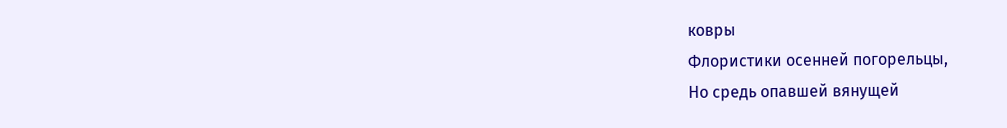ковры
Флористики осенней погорельцы,
Но средь опавшей вянущей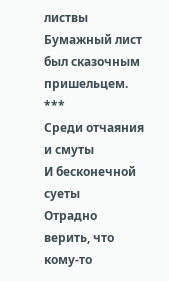листвы
Бумажный лист был сказочным
пришельцем.
***
Среди отчаяния и смуты
И бесконечной суеты
Отрадно верить, что кому-то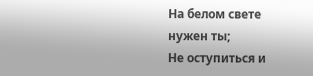На белом свете нужен ты;
Не оступиться и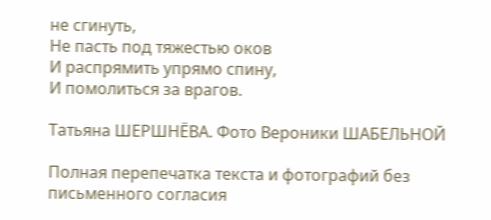не сгинуть,
Не пасть под тяжестью оков
И распрямить упрямо спину,
И помолиться за врагов.

Татьяна ШЕРШНЁВА. Фото Вероники ШАБЕЛЬНОЙ

Полная перепечатка текста и фотографий без письменного согласия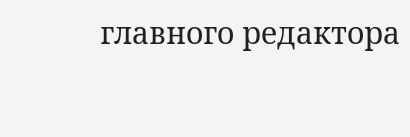главного редактора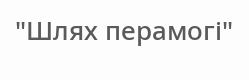"Шлях перамогі"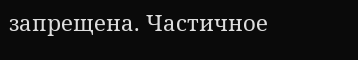запрещена. Частичное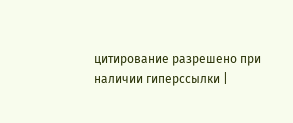цитирование разрешено при наличии гиперссылки |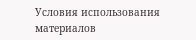Условия использования материалов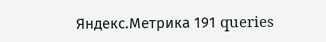Яндекс.Метрика 191 queries